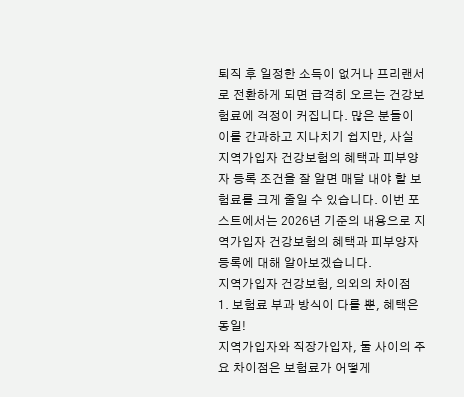퇴직 후 일정한 소득이 없거나 프리랜서로 전환하게 되면 급격히 오르는 건강보험료에 걱정이 커집니다. 많은 분들이 이를 간과하고 지나치기 쉽지만, 사실 지역가입자 건강보험의 혜택과 피부양자 등록 조건을 잘 알면 매달 내야 할 보험료를 크게 줄일 수 있습니다. 이번 포스트에서는 2026년 기준의 내용으로 지역가입자 건강보험의 혜택과 피부양자 등록에 대해 알아보겠습니다.
지역가입자 건강보험, 의외의 차이점
1. 보험료 부과 방식이 다를 뿐, 혜택은 동일!
지역가입자와 직장가입자, 둘 사이의 주요 차이점은 보험료가 어떻게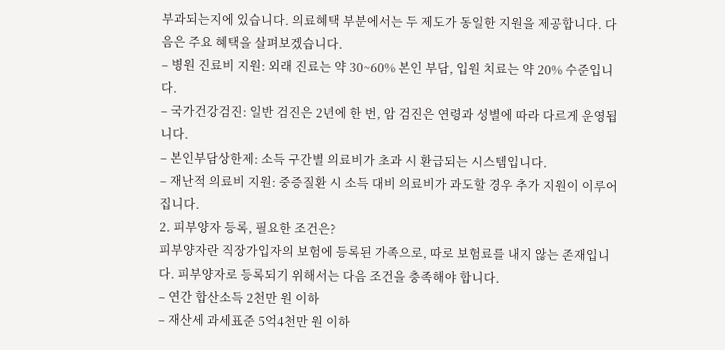부과되는지에 있습니다. 의료혜택 부분에서는 두 제도가 동일한 지원을 제공합니다. 다음은 주요 혜택을 살펴보겠습니다.
– 병원 진료비 지원: 외래 진료는 약 30~60% 본인 부담, 입원 치료는 약 20% 수준입니다.
– 국가건강검진: 일반 검진은 2년에 한 번, 암 검진은 연령과 성별에 따라 다르게 운영됩니다.
– 본인부담상한제: 소득 구간별 의료비가 초과 시 환급되는 시스템입니다.
– 재난적 의료비 지원: 중증질환 시 소득 대비 의료비가 과도할 경우 추가 지원이 이루어집니다.
2. 피부양자 등록, 필요한 조건은?
피부양자란 직장가입자의 보험에 등록된 가족으로, 따로 보험료를 내지 않는 존재입니다. 피부양자로 등록되기 위해서는 다음 조건을 충족해야 합니다.
– 연간 합산소득 2천만 원 이하
– 재산세 과세표준 5억4천만 원 이하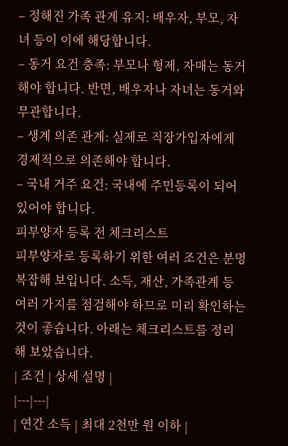– 정해진 가족 관계 유지: 배우자, 부모, 자녀 등이 이에 해당합니다.
– 동거 요건 충족: 부모나 형제, 자매는 동거해야 합니다. 반면, 배우자나 자녀는 동거와 무관합니다.
– 생계 의존 관계: 실제로 직장가입자에게 경제적으로 의존해야 합니다.
– 국내 거주 요건: 국내에 주민등록이 되어 있어야 합니다.
피부양자 등록 전 체크리스트
피부양자로 등록하기 위한 여러 조건은 분명 복잡해 보입니다. 소득, 재산, 가족관계 등 여러 가지를 점검해야 하므로 미리 확인하는 것이 좋습니다. 아래는 체크리스트를 정리해 보았습니다.
| 조건 | 상세 설명 |
|---|---|
| 연간 소득 | 최대 2천만 원 이하 |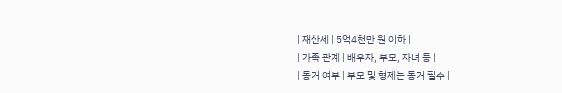| 재산세 | 5억4천만 원 이하 |
| 가족 관계 | 배우자, 부모, 자녀 등 |
| 동거 여부 | 부모 및 형제는 동거 필수 |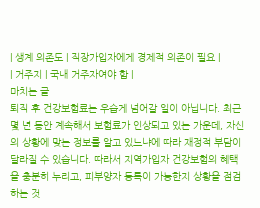| 생계 의존도 | 직장가입자에게 경제적 의존이 필요 |
| 거주지 | 국내 거주자여야 함 |
마치는 글
퇴직 후 건강보험료는 우습게 넘어갈 일이 아닙니다. 최근 몇 년 동안 계속해서 보험료가 인상되고 있는 가운데, 자신의 상황에 맞는 정보를 알고 있느냐에 따라 재정적 부담이 달라질 수 있습니다. 따라서 지역가입자 건강보험의 혜택을 충분히 누리고, 피부양자 등록이 가능한지 상황을 점검하는 것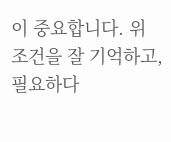이 중요합니다. 위 조건을 잘 기억하고, 필요하다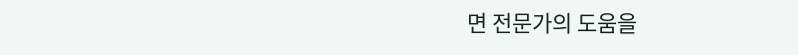면 전문가의 도움을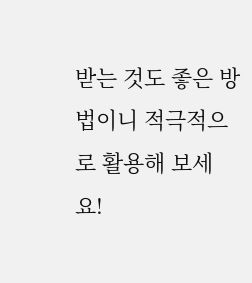받는 것도 좋은 방법이니 적극적으로 활용해 보세요!